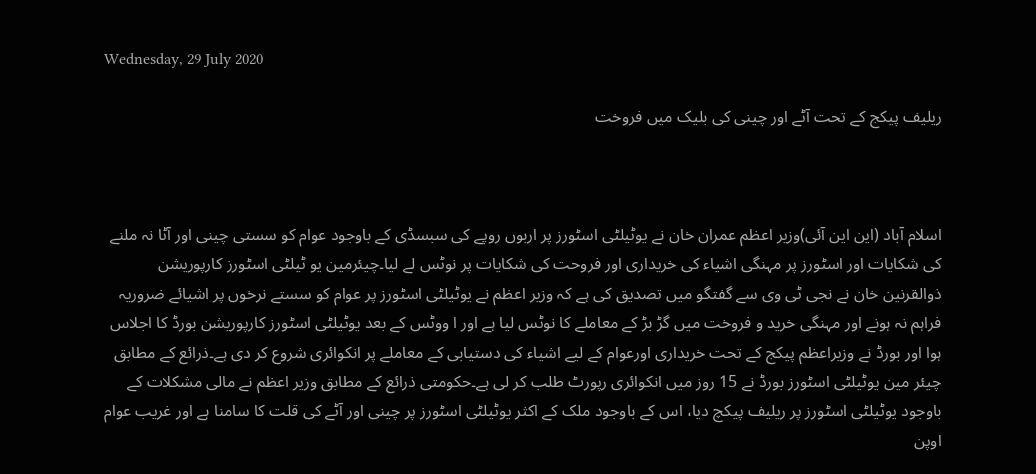Wednesday, 29 July 2020

ریلیف پیکج کے تحت آٹے اور چینی کی بلیک میں فروخت



اسلام آباد (این این آئی)وزیر اعظم عمران خان نے یوٹیلٹی اسٹورز پر اربوں روپے کی سبسڈی کے باوجود عوام کو سستی چینی اور آٹا نہ ملنے کی شکایات اور اسٹورز پر مہنگی اشیاء کی خریداری اور فروحت کی شکایات پر نوٹس لے لیا۔چیئرمین یو ٹیلٹی اسٹورز کارپوریشن ذوالقرنین خان نے نجی ٹی وی سے گفتگو میں تصدیق کی ہے کہ وزیر اعظم نے یوٹیلٹی اسٹورز پر عوام کو سستے نرخوں پر اشیائے ضروریہ فراہم نہ ہونے اور مہنگی خرید و فروخت میں گڑ بڑ کے معاملے کا نوٹس لیا ہے اور ا ووٹس کے بعد یوٹیلٹی اسٹورز کارپوریشن بورڈ کا اجلاس ہوا اور بورڈ نے وزیراعظم پیکج کے تحت خریداری اورعوام کے لیے اشیاء کی دستیابی کے معاملے پر انکوائری شروع کر دی ہے۔ذرائع کے مطابق چیئر مین یوٹیلٹی اسٹورز بورڈ نے 15 روز میں انکوائری رپورٹ طلب کر لی ہے۔حکومتی ذرائع کے مطابق وزیر اعظم نے مالی مشکلات کے باوجود یوٹیلٹی اسٹورز پر ریلیف پیکچ دیا، اس کے باوجود ملک کے اکثر یوٹیلٹی اسٹورز پر چینی اور آٹے کی قلت کا سامنا ہے اور غریب عوام اوپن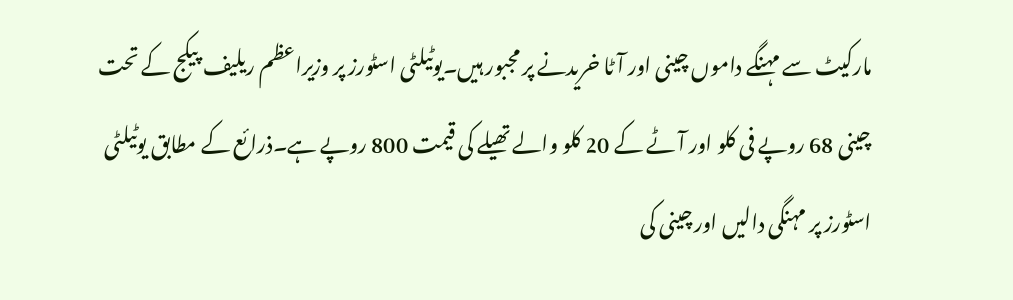مارکیٹ سے مہنگے داموں چینی اور آٹا خریدنے پر مجبور ہیں۔یوٹیلٹی اسٹورز پر وزیراعظم ریلیف پیکج کے تحت چینی 68 روپے فی کلو اور آٹے کے 20 کلو والے تھیلے کی قیمت 800 روپے ہے۔ذرائع کے مطابق یوٹیلٹی اسٹورز پر مہنگی دالیں اور چینی کی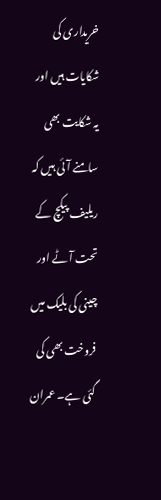خریداری کی شکایات ہیں اور یہ شکایت بھی سامنے آئی ہیں کہ ریلیف پیکچ کے تحت آٹے اور چینی کی بلیک میں فروخت بھی کی گئی ہے۔ عمران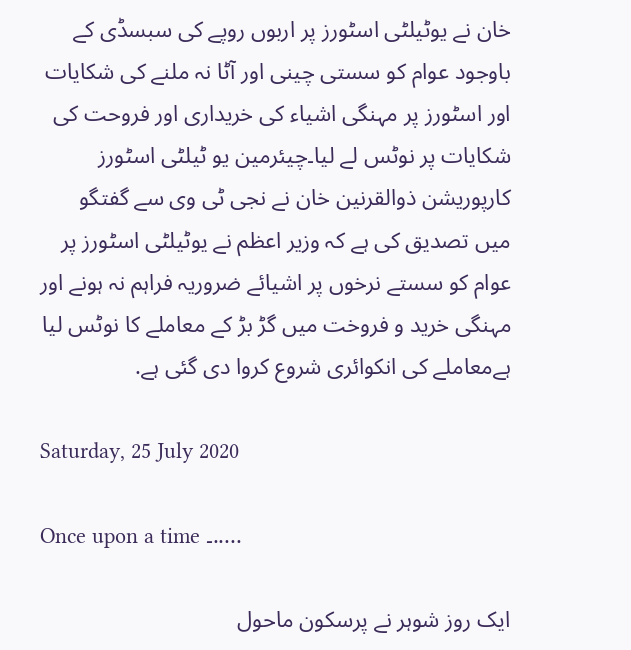خان نے یوٹیلٹی اسٹورز پر اربوں روپے کی سبسڈی کے باوجود عوام کو سستی چینی اور آٹا نہ ملنے کی شکایات اور اسٹورز پر مہنگی اشیاء کی خریداری اور فروحت کی شکایات پر نوٹس لے لیا۔چیئرمین یو ٹیلٹی اسٹورز کارپوریشن ذوالقرنین خان نے نجی ٹی وی سے گفتگو میں تصدیق کی ہے کہ وزیر اعظم نے یوٹیلٹی اسٹورز پر عوام کو سستے نرخوں پر اشیائے ضروریہ فراہم نہ ہونے اور مہنگی خرید و فروخت میں گڑ بڑ کے معاملے کا نوٹس لیا ہےمعاملے کی انکوائری شروع کروا دی گئی ہے.

Saturday, 25 July 2020

Once upon a time ۔.....

ایک روز شوہر نے پرسکون ماحول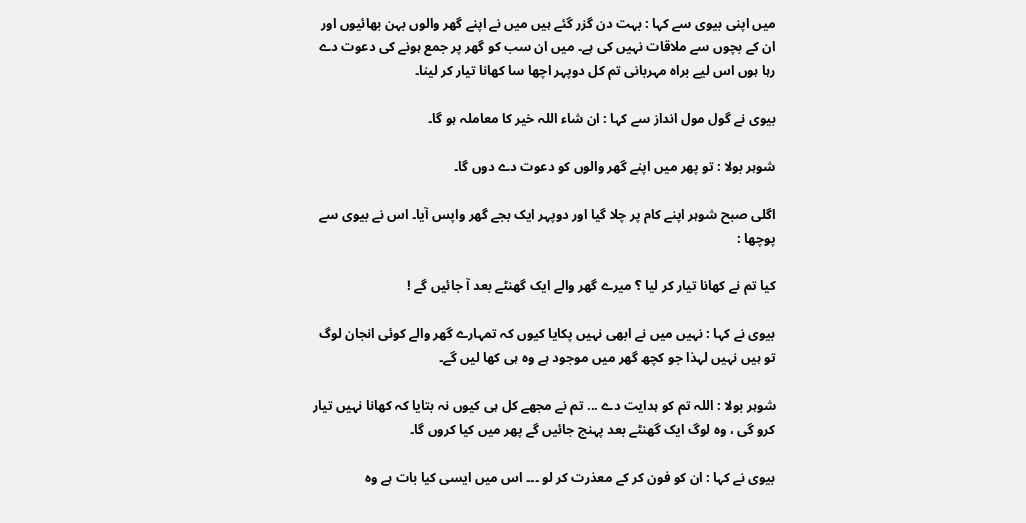میں اپنی بیوی سے کہا : بہت دن گزر گئے ہیں میں نے اپنے گھر والوں بہن بھائیوں اور ان کے بچوں سے ملاقات نہیں کی ہے۔ میں ان سب کو گھر پر جمع ہونے کی دعوت دے رہا ہوں اس لیے براہ مہربانی تم کل دوپہر اچھا سا کھانا تیار کر لینا۔

بیوی نے گول مول انداز سے کہا : ان شاء اللہ خیر کا معاملہ ہو گا۔

شوہر بولا : تو پھر میں اپنے گھر والوں کو دعوت دے دوں گا۔

اگلی صبح شوہر اپنے کام پر چلا گیا اور دوپہر ایک بجے گهر واپس آیا۔ اس نے بیوی سے پوچھا :

کیا تم نے کھانا تیار کر لیا ؟ میرے گھر والے ایک گھنٹے بعد آ جائیں گے !

بیوی نے کہا : نہیں میں نے ابھی نہیں پکایا کیوں کہ تمہارے گھر والے کوئی انجان لوگ تو ہیں نہیں لہذا جو کچھ گھر میں موجود ہے وہ ہی کھا لیں گے۔

شوہر بولا : اللہ تم کو ہدایت دے ... تم نے مجھے کل ہی کیوں نہ بتایا کہ کھانا نہیں تیار کرو گی ، وہ لوگ ایک گھنٹے بعد پہنچ جائیں گے پھر میں کیا کروں گا۔

بیوی نے کہا : ان کو فون کر کے معذرت کر لو ۔۔۔ اس میں ایسی کیا بات ہے وہ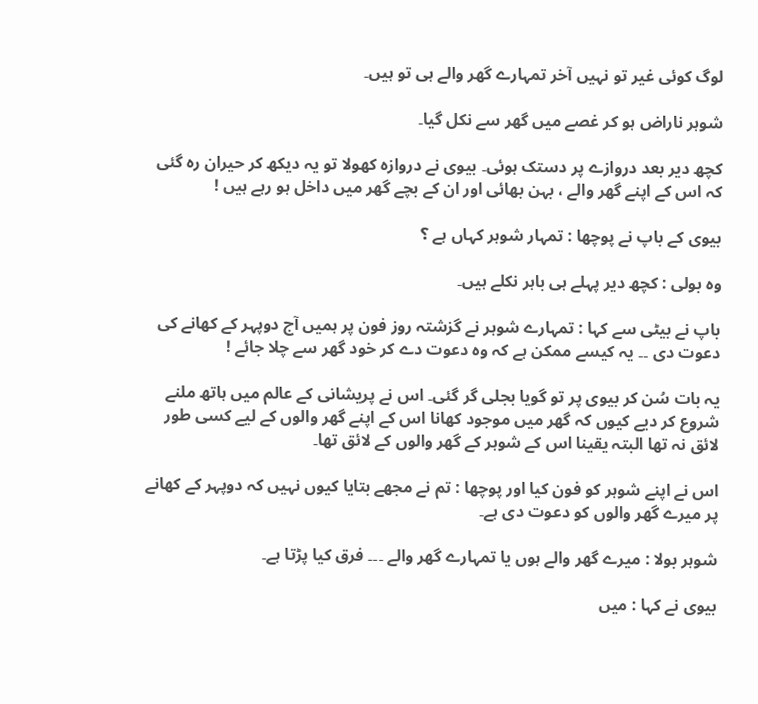لوگ کوئی غیر تو نہیں آخر تمہارے گھر والے ہی تو ہیں۔

شوہر ناراض ہو کر غصے میں گھر سے نکل گیا۔

کچھ دیر بعد دروازے پر دستک ہوئی۔ بیوی نے دروازہ کھولا تو یہ دیکھ کر حیران رہ گئی کہ اس کے اپنے گھر والے ، بہن بھائی اور ان کے بچے گھر میں داخل ہو رہے ہیں !

بیوی کے باپ نے پوچھا : تمہار شوہر کہاں ہے ؟

وہ بولی : کچھ دیر پہلے ہی باہر نکلے ہیں۔

باپ نے بیٹی سے کہا : تمہارے شوہر نے گزشتہ روز فون پر ہمیں آج دوپہر کے کھانے کی دعوت دی ۔۔ یہ کیسے ممکن ہے کہ وہ دعوت دے کر خود گھر سے چلا جائے !

یہ بات سُن کر بیوی پر تو گویا بجلی گر گئی۔ اس نے پریشانی کے عالم میں ہاتھ ملنے شروع کر دیے کیوں کہ گھر میں موجود کھانا اس کے اپنے گھر والوں کے لیے کسی طور لائق نہ تھا البتہ یقینا اس کے شوہر کے گھر والوں کے لائق تھا۔

اس نے اپنے شوہر کو فون کیا اور پوچھا : تم نے مجھے بتایا کیوں نہیں کہ دوپہر کے کھانے پر میرے گھر والوں کو دعوت دی ہے۔

شوہر بولا : میرے گھر والے ہوں یا تمہارے گھر والے ۔۔۔ فرق کیا پڑتا ہے۔

بیوی نے کہا : میں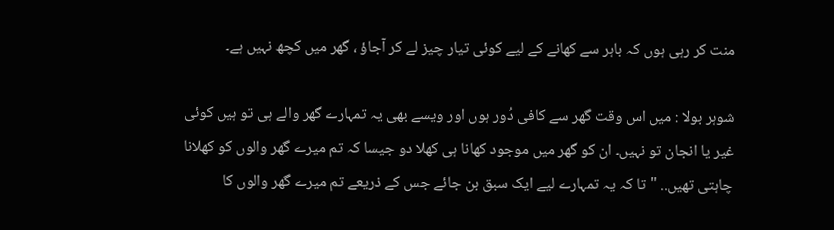منت کر رہی ہوں کہ باہر سے کھانے کے لیے کوئی تیار چیز لے کر آجاؤ ، گھر میں کچھ نہیں ہے۔

شوہر بولا : میں اس وقت گھر سے کافی دُور ہوں اور ویسے بھی یہ تمہارے گھر والے ہی تو ہیں کوئی غیر یا انجان تو نہیں۔ ان کو گھر میں موجود کھانا ہی کھلا دو جیسا کہ تم میرے گھر والوں کو کھلانا چاہتی تھیں.. "تا کہ یہ تمہارے لیے ایک سبق بن جائے جس کے ذریعے تم میرے گھر والوں کا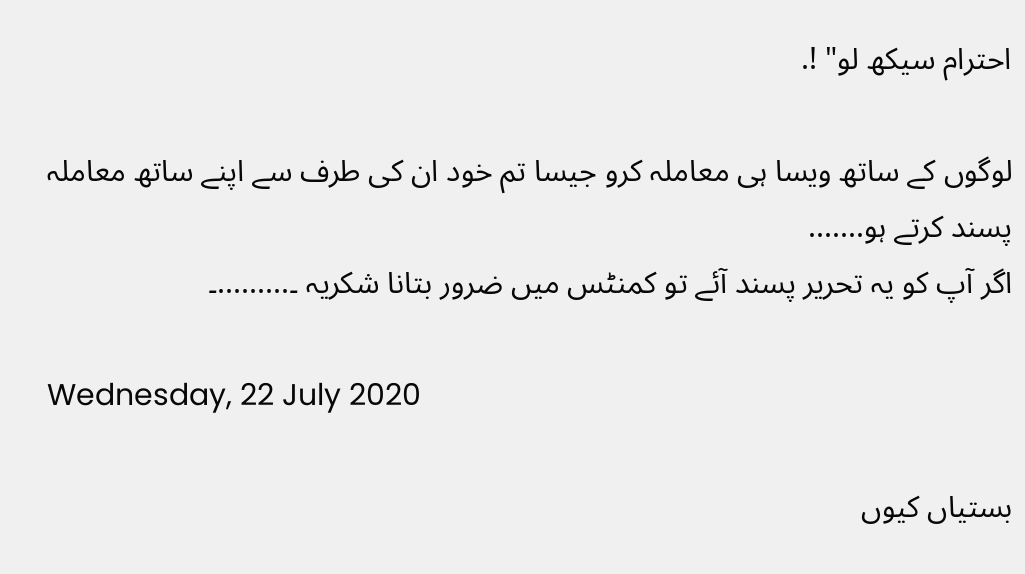احترام سیکھ لو" !.

لوگوں کے ساتھ ویسا ہی معاملہ کرو جیسا تم خود ان کی طرف سے اپنے ساتھ معاملہ پسند کرتے ہو.......
اگر آپ کو یہ تحریر پسند آئے تو کمنٹس میں ضرور بتانا شکریہ ۔.........۔

Wednesday, 22 July 2020

بستیاں کیوں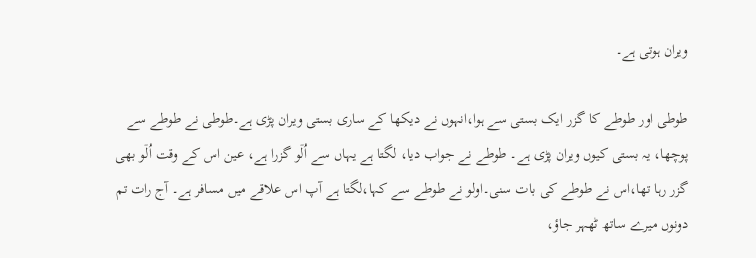ویران ہوتی ہے۔

طوطی اور طوطے کا گزر ایک بستی سے ہوا،انہوں نے دیکھا کے ساری بستی ویران پڑی ہے۔طوطی نے طوطے سے پوچھا، یہ بستی کیوں ویران پڑی ہے۔ طوطے نے جواب دیا، لگتا ہے یہاں سے اُلٙو گزرا ہے، عین اس کے وقت اُلٙو بھی گزر رہا تھا،اس نے طوطے کی بات سنی۔اولو نے طوطے سے کہا،لگتا ہے آپ اس علاقے میں مسافر ہے۔ آج رات تم دونوں میرے ساتھ ٹھہر جاؤ،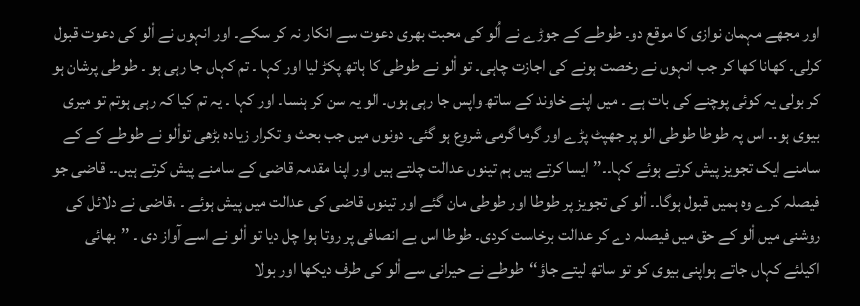اور مجھے مہمان نوازی کا موقع دو۔ طوطے کے جوڑے نے اُلو کی محبت بھری دعوت سے انکار نہ کر سکے۔ اور انہوں نے اْلو کی دعوت قبول کرلی۔ کھانا کھا کر جب انہوں نے رخصت ہونے کی اجازت چاہی۔ تو اْلو نے طوطی کا ہاتھ پکڑ لیا اور کہا ۔ تم کہاں جا رہی ہو ۔ طوطی پرشان ہو کر بولی یہ کوئی پوچنے کی بات ہے ۔ میں اپنے خاوند کے ساتھ واپس جا رہی ہوں۔ الو یہ سن کر ہنسا۔ اور کہا ۔ یہ تم کیا کہ رہی ہوتم تو میری بیوی ہو.۔ اس پہ طوطا طوطی الو پر جھپٹ پڑے اور گرما گرمی شروع ہو گئی۔ دونوں میں جب بحث و تکرار زیادہ بڑھی تواْلو نے طوطے کے کے سامنے ایک تجویز پیش کرتے ہوئے کہا۔۔’’ایسا کرتے ہیں ہم تینوں عدالت چلتے ہیں اور اپنا مقدمہ قاضی کے سامنے پیش کرتے ہیں۔۔ قاضی جو فیصلہ کرے وہ ہمیں قبول ہوگا۔۔ اْلو کی تجویز پر طوطا اور طوطی مان گئے اور تینوں قاضی کی عدالت میں پیش ہوئے ۔ ،قاضی نے دلائل کی روشنی میں اْلو کے حق میں فیصلہ دے کر عدالت برخاست کردی۔ طوطا اس بے انصافی پر روتا ہوا چل دیا تو اْلو نے اسے آواز دی ۔ ’’بھائی اکیلئے کہاں جاتے ہواپنی بیوی کو تو ساتھ لیتے جاؤ‘‘طوطے نے حیرانی سے اْلو کی طرف دیکھا اور بولا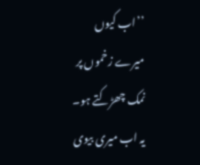’’اب کیوں میرے زخموں پر نمک چھڑکتے ہو۔ یہ اب میری بیوی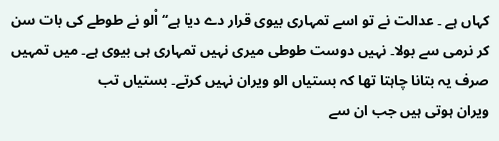کہاں ہے ۔ عدالت نے تو اسے تمہاری بیوی قرار دے دیا ہے‘‘ اْلو نے طوطے کی بات سن کر نرمی سے بولا۔ نہیں دوست طوطی میری نہیں تمہاری ہی بیوی ہے۔ میں تمہیں صرف یہ بتانا چاہتا تھا کہ بستیاں الو ویران نہیں کرتے۔ بستیاں تب
ویران ہوتی ہیں جب ان سے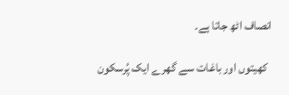انصاف اٹھ جاتا ہے۔

  کھیتوں اور باغات سے گھرے ایک پُرسکون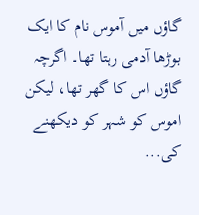گاؤں میں آموس نام کا ایک بوڑھا آدمی رہتا تھا۔ اگرچہ گاؤں اس کا گھر تھا، لیکن اموس کو شہر کو دیکھنے کی...